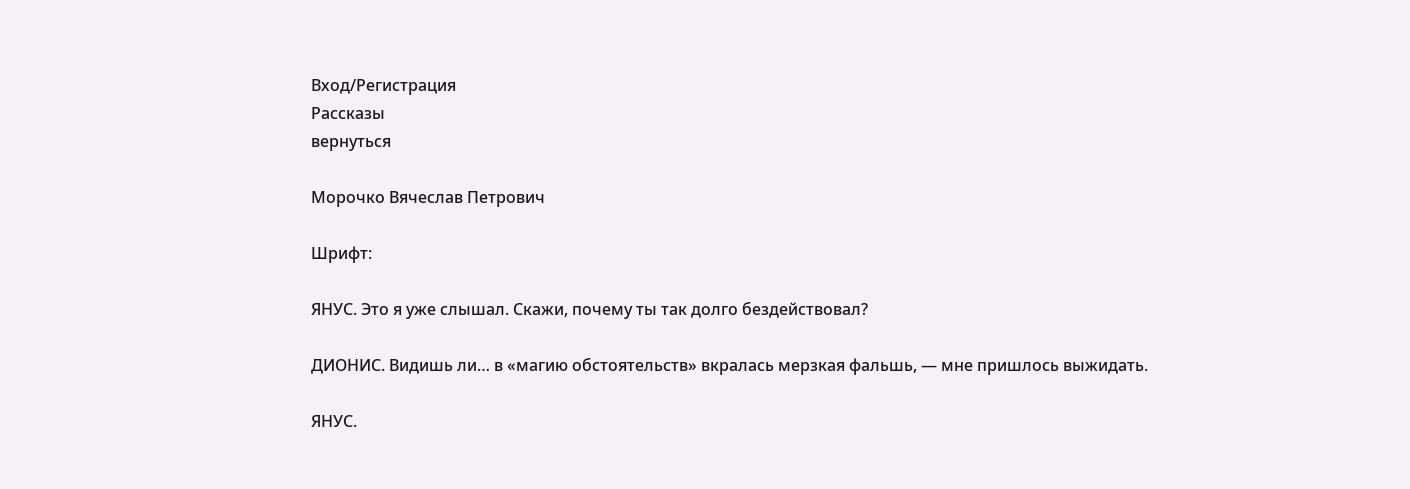Вход/Регистрация
Рассказы
вернуться

Морочко Вячеслав Петрович

Шрифт:

ЯНУС. Это я уже слышал. Скажи, почему ты так долго бездействовал?

ДИОНИС. Видишь ли… в «магию обстоятельств» вкралась мерзкая фальшь, — мне пришлось выжидать.

ЯНУС.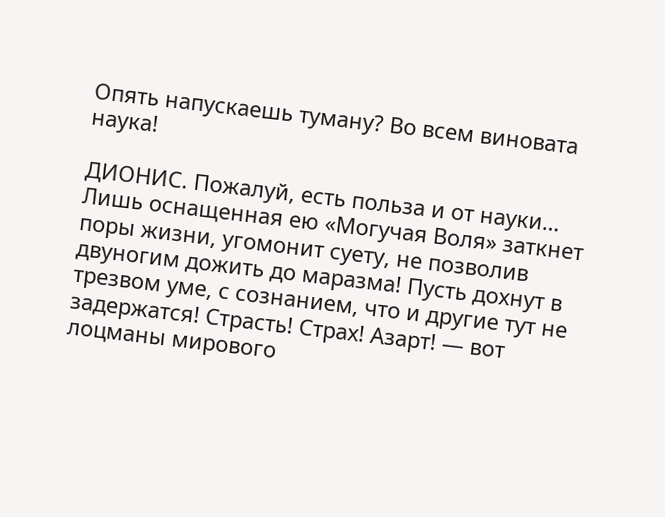Опять напускаешь туману? Во всем виновата наука!

ДИОНИС. Пожалуй, есть польза и от науки… Лишь оснащенная ею «Могучая Воля» заткнет поры жизни, угомонит суету, не позволив двуногим дожить до маразма! Пусть дохнут в трезвом уме, с сознанием, что и другие тут не задержатся! Страсть! Страх! Азарт! — вот лоцманы мирового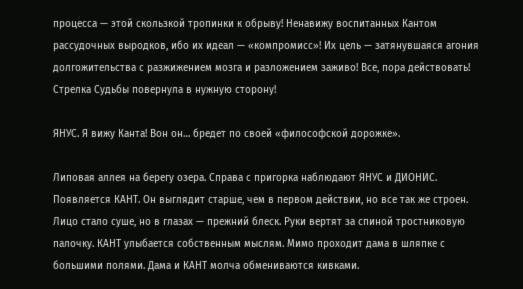процесса — этой скользкой тропинки к обрыву! Ненавижу воспитанных Кантом рассудочных выродков, ибо их идеал — «компромисс»! Их цель — затянувшаяся агония долгожительства с разжижением мозга и разложением заживо! Все, пора действовать! Стрелка Судьбы повернула в нужную сторону!

ЯНУС. Я вижу Канта! Вон он… бредет по своей «философской дорожке».

Липовая аллея на берегу озера. Справа с пригорка наблюдают ЯНУС и ДИОНИС. Появляется КАНТ. Он выглядит старше, чем в первом действии, но все так же строен. Лицо стало суше, но в глазах — прежний блеск. Руки вертят за спиной тростниковую палочку. КАНТ улыбается собственным мыслям. Мимо проходит дама в шляпке с большими полями. Дама и КАНТ молча обмениваются кивками.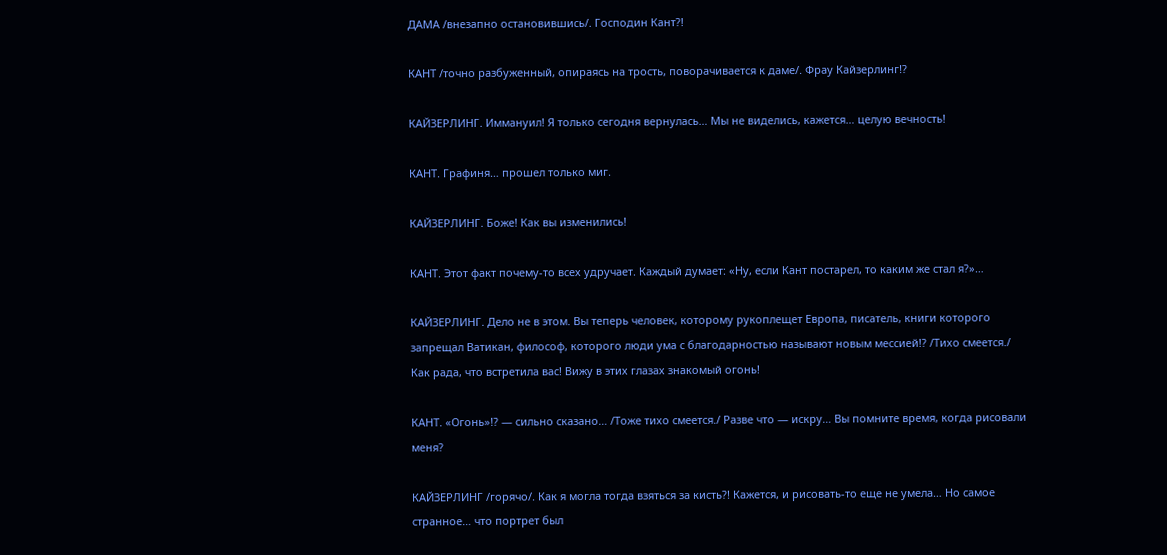ДАМА /внезапно остановившись/. Господин Кант?!

КАНТ /точно разбуженный, опираясь на трость, поворачивается к даме/. Фрау Кайзерлинг!?

КАЙЗЕРЛИНГ. Иммануил! Я только сегодня вернулась… Мы не виделись, кажется… целую вечность!

КАНТ. Графиня… прошел только миг.

КАЙЗЕРЛИНГ. Боже! Как вы изменились!

КАНТ. Этот факт почему-то всех удручает. Каждый думает: «Ну, если Кант постарел, то каким же стал я?»…

КАЙЗЕРЛИНГ. Дело не в этом. Вы теперь человек, которому рукоплещет Европа, писатель, книги которого запрещал Ватикан, философ, которого люди ума с благодарностью называют новым мессией!? /Тихо смеется./ Как рада, что встретила вас! Вижу в этих глазах знакомый огонь!

КАНТ. «Огонь»!? — сильно сказано… /Тоже тихо смеется./ Разве что — искру… Вы помните время, когда рисовали меня?

КАЙЗЕРЛИНГ /горячо/. Как я могла тогда взяться за кисть?! Кажется, и рисовать-то еще не умела… Но самое странное… что портрет был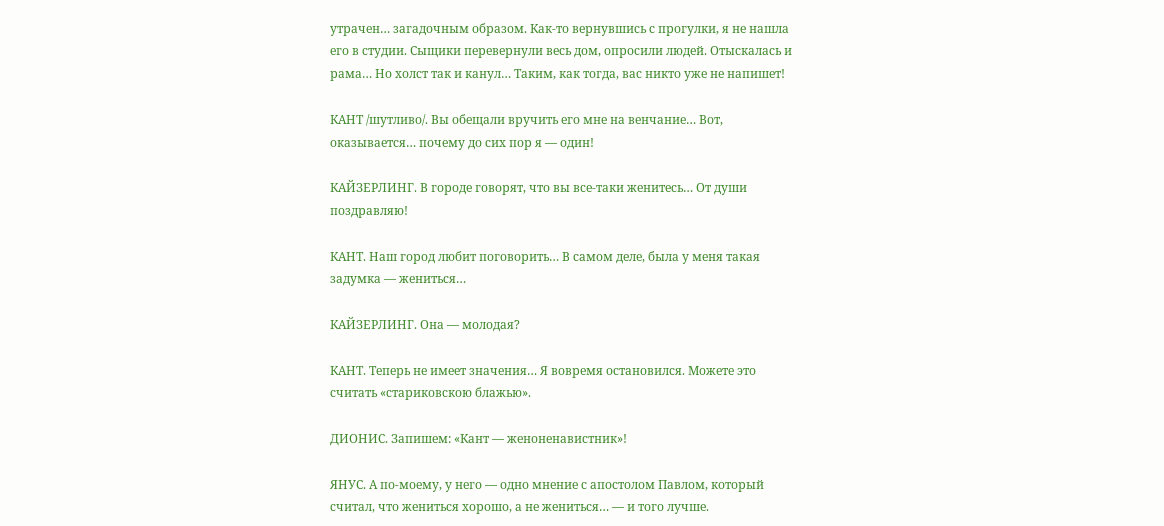утрачен… загадочным образом. Как-то вернувшись с прогулки, я не нашла его в студии. Сыщики перевернули весь дом, опросили людей. Отыскалась и рама… Но холст так и канул… Таким, как тогда, вас никто уже не напишет!

КАНТ /шутливо/. Вы обещали вручить его мне на венчание… Вот, оказывается… почему до сих пор я — один!

КАЙЗЕРЛИНГ. В городе говорят, что вы все-таки женитесь… От души поздравляю!

КАНТ. Наш город любит поговорить… В самом деле, была у меня такая задумка — жениться…

КАЙЗЕРЛИНГ. Она — молодая?

КАНТ. Теперь не имеет значения… Я вовремя остановился. Можете это считать «стариковскою блажью».

ДИОНИС. Запишем: «Кант — женоненавистник»!

ЯНУС. А по-моему, у него — одно мнение с апостолом Павлом, который считал, что жениться хорошо, а не жениться… — и того лучше.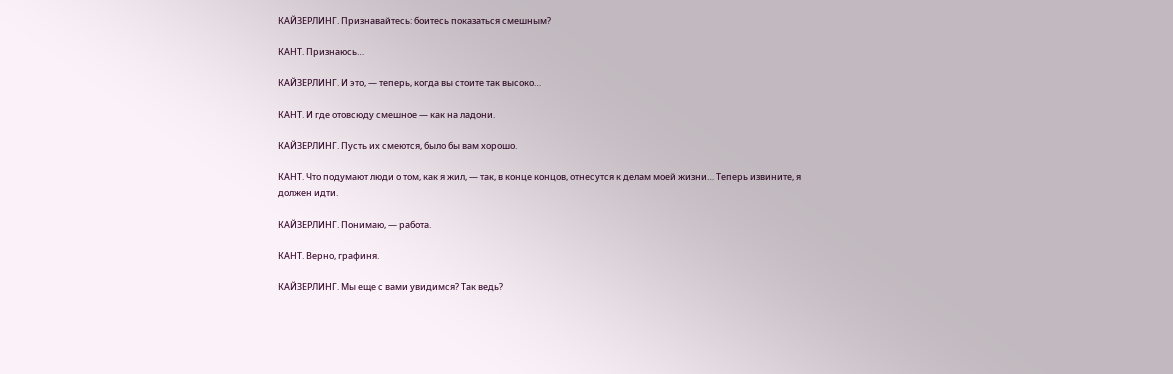КАЙЗЕРЛИНГ. Признавайтесь: боитесь показаться смешным?

КАНТ. Признаюсь…

КАЙЗЕРЛИНГ. И это, — теперь, когда вы стоите так высоко…

КАНТ. И где отовсюду смешное — как на ладони.

КАЙЗЕРЛИНГ. Пусть их смеются, было бы вам хорошо.

КАНТ. Что подумают люди о том, как я жил, — так, в конце концов, отнесутся к делам моей жизни… Теперь извините, я должен идти.

КАЙЗЕРЛИНГ. Понимаю, — работа.

КАНТ. Верно, графиня.

КАЙЗЕРЛИНГ. Мы еще с вами увидимся? Так ведь?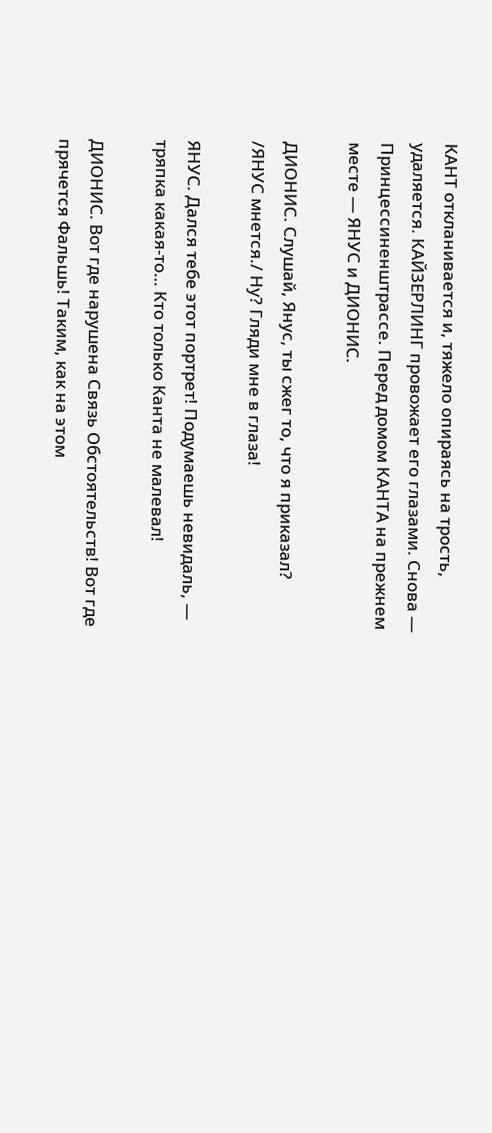КАНТ откланивается и, тяжело опираясь на трость, удаляется. КАЙЗЕРЛИНГ провожает его глазами. Снова — Принцессиненштрассе. Перед домом КАНТА на прежнем месте — ЯНУС и ДИОНИС.

ДИОНИС. Слушай, Янус, ты сжег то, что я приказал? /ЯНУС мнется./ Ну? Гляди мне в глаза!

ЯНУС. Дался тебе этот портрет! Подумаешь невидаль, — тряпка какая-то… Кто только Канта не малевал!

ДИОНИС. Вот где нарушена Связь Обстоятельств! Вот где прячется Фальшь! Таким, как на этом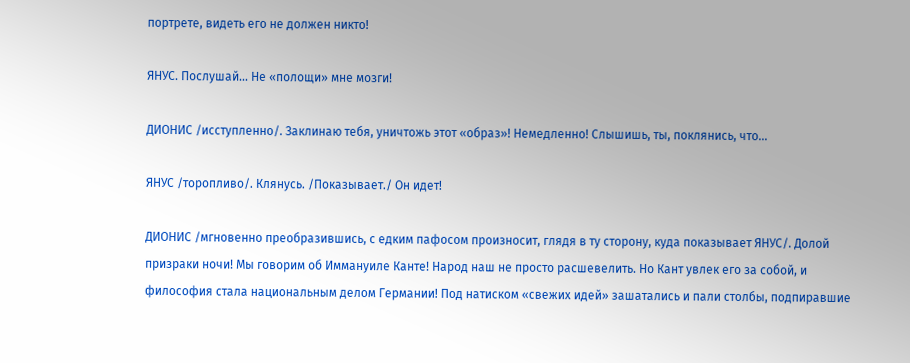портрете, видеть его не должен никто!

ЯНУС. Послушай… Не «полощи» мне мозги!

ДИОНИС /исступленно/. Заклинаю тебя, уничтожь этот «образ»! Немедленно! Слышишь, ты, поклянись, что…

ЯНУС /торопливо/. Клянусь. /Показывает./ Он идет!

ДИОНИС /мгновенно преобразившись, с едким пафосом произносит, глядя в ту сторону, куда показывает ЯНУС/. Долой призраки ночи! Мы говорим об Иммануиле Канте! Народ наш не просто расшевелить. Но Кант увлек его за собой, и философия стала национальным делом Германии! Под натиском «свежих идей» зашатались и пали столбы, подпиравшие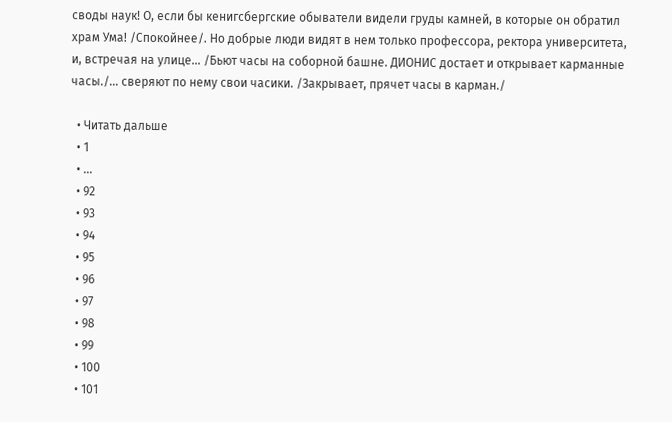своды наук! О, если бы кенигсбергские обыватели видели груды камней, в которые он обратил храм Ума! /Спокойнее/. Но добрые люди видят в нем только профессора, ректора университета, и, встречая на улице… /Бьют часы на соборной башне. ДИОНИС достает и открывает карманные часы./… сверяют по нему свои часики. /Закрывает, прячет часы в карман./

  • Читать дальше
  • 1
  • ...
  • 92
  • 93
  • 94
  • 95
  • 96
  • 97
  • 98
  • 99
  • 100
  • 101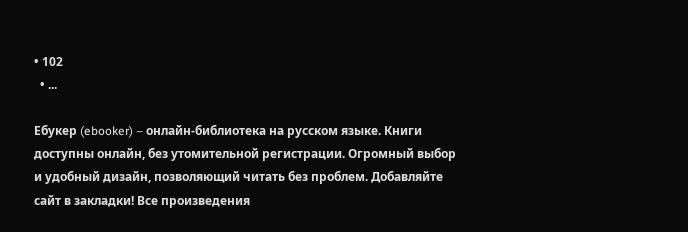• 102
  • ...

Ебукер (ebooker) – онлайн-библиотека на русском языке. Книги доступны онлайн, без утомительной регистрации. Огромный выбор и удобный дизайн, позволяющий читать без проблем. Добавляйте сайт в закладки! Все произведения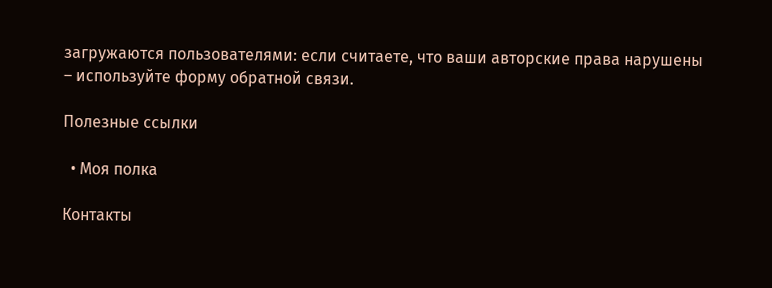загружаются пользователями: если считаете, что ваши авторские права нарушены – используйте форму обратной связи.

Полезные ссылки

  • Моя полка

Контакты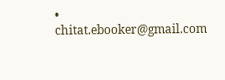• chitat.ebooker@gmail.com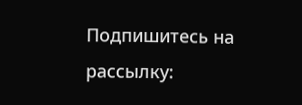Подпишитесь на рассылку: